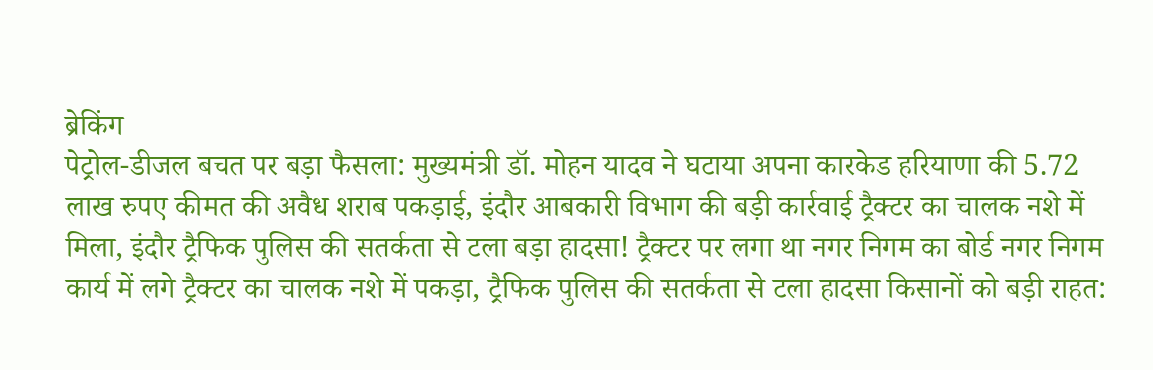ब्रेकिंग
पेट्रोल-डीजल बचत पर बड़ा फैसला: मुख्यमंत्री डॉ. मोहन यादव ने घटाया अपना कारकेड हरियाणा की 5.72 लाख रुपए कीमत की अवैध शराब पकड़ाई, इंदौर आबकारी विभाग की बड़ी कार्रवाई ट्रैक्टर का चालक नशे में मिला, इंदौर ट्रैफिक पुलिस की सतर्कता से टला बड़ा हादसा! ट्रैक्टर पर लगा था नगर निगम का बोर्ड नगर निगम कार्य में लगे ट्रैक्टर का चालक नशे में पकड़ा, ट्रैफिक पुलिस की सतर्कता से टला हादसा किसानों को बड़ी राहत: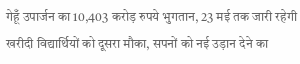गेहूँ उपार्जन का 10,403 करोड़ रुपये भुगतान, 23 मई तक जारी रहेगी खरीदी विद्यार्थियों को दूसरा मौका, सपनों को नई उड़ान देने का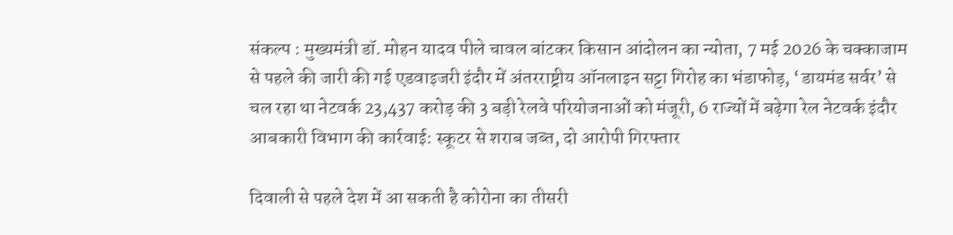संकल्प : मुख्यमंत्री डॉ. मोहन यादव पीले चावल बांटकर किसान आंदोलन का न्योता, 7 मई 2026 के चक्काजाम से पहले की जारी की गई एडवाइजरी इंदौर में अंतरराष्ट्रीय ऑनलाइन सट्टा गिरोह का भंडाफोड़, ‘डायमंड सर्वर’ से चल रहा था नेटवर्क 23,437 करोड़ की 3 बड़ी रेलवे परियोजनाओं को मंजूरी, 6 राज्यों में बढ़ेगा रेल नेटवर्क इंदौर आबकारी विभाग की कार्रवाई: स्कूटर से शराब जब्त, दो आरोपी गिरफ्तार

दिवाली से पहले देश में आ सकती है कोरोना का तीसरी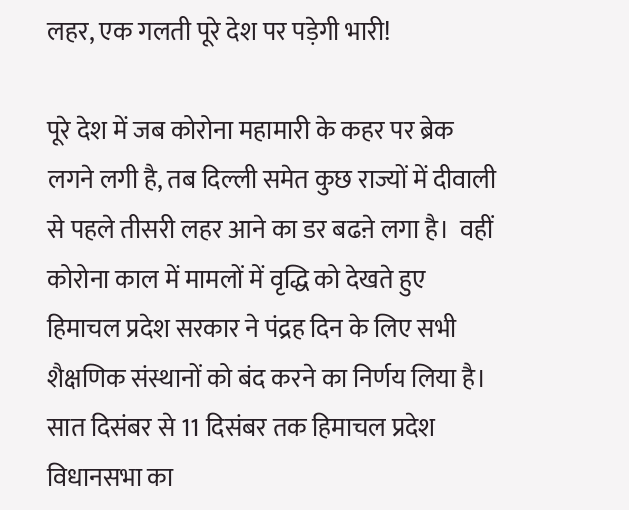लहर, एक गलती पूरे देश पर पड़ेगी भारी!

पूरे देश में जब कोरोना महामारी के कहर पर ब्रेक लगने लगी है, तब दिल्ली समेत कुछ राज्यों में दीवाली से पहले तीसरी लहर आने का डर बढऩे लगा है।  वहीं कोरोना काल में मामलों में वृद्धि को देखते हुए हिमाचल प्रदेश सरकार ने पंद्रह दिन के लिए सभी शैक्षणिक संस्थानों को बंद करने का निर्णय लिया है। सात दिसंबर से 11 दिसंबर तक हिमाचल प्रदेश विधानसभा का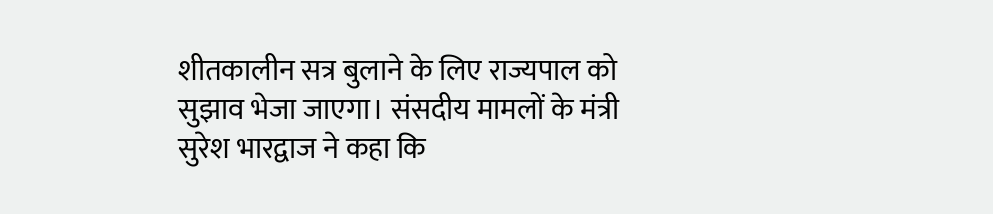शीतकालीन सत्र बुलाने के लिए राज्यपाल को सुझाव भेजा जाएगा। संसदीय मामलों के मंत्री सुरेश भारद्वाज ने कहा कि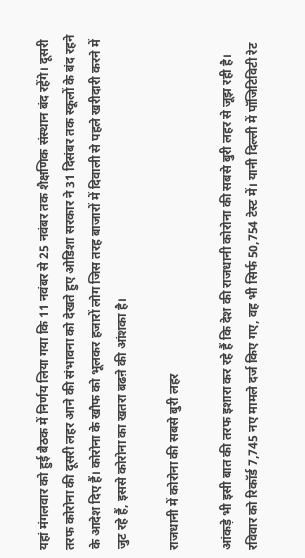यहां मंगलवार को हुई बैठक में निर्णय लिया गया कि 11 नवंबर से 25 नवंबर तक शैक्षणिक संस्थान बंद रहेंगे। दूसरी तरफ कोरोना की दूसरी लहर आने की संभावना को देखते हुए ओडिशा सरकार ने 31 दिसंबर तक स्कूलों के बंद रहने के आदेश दिए हैं। कोरोना के खौफ को भूलकर हजारों लोग जिस तरह बाजारों में दिवाली से पहले खरीदारी करने में जुट रहे हैं, इससे कोरोना का खतरा बढऩे की आंशका है।

राजधानी में कोरोना की सबसे बुरी लहर

आंकड़े भी इसी बात की तरफ इशारा कर रहे हैं कि देश की राजधानी कोरोना की सबसे बुरी लहर से जूझ रही है।  रविवार को रिकॉर्ड 7,745 नए मामले दर्ज किए गए, वह भी सिर्फ 50,754 टेस्‍ट में। यानी दिल्‍ली में पॉजिटिविटी रेट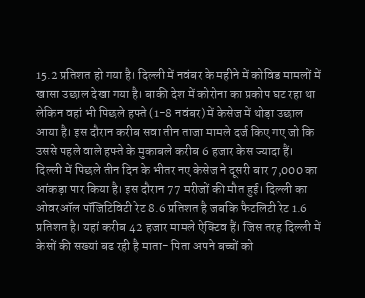15.2 प्रतिशत हो गया है। दिल्‍ली में नवंबर के महीने में कोविड मामलों में खासा उछाल देखा गया है। बाकी देश में कोरोना का प्रकोप घट रहा था लेकिन वहां भी पिछले हफ्ते (1-8 नवंबर) में केसेज में थोड़ा उछाल आया है। इस दौरान करीब सवा तीन ताजा मामले दर्ज किए गए जो कि उससे पहले वाले हफ्ते के मुकाबले करीब 6 हजार केस ज्यादा हैं।  दिल्‍ली में पिछले तीन दिन के भीतर नए केसेज ने दूसरी बार 7,000 का आंकड़ा पार किया है। इस दौरान 77 मरीजों की मौत हुई। दिल्‍ली का ओवरऑल पॉजिटिविटी रेट 8.6 प्रतिशत है जबकि फैटलिटी रेट 1.6 प्रतिशत है। यहां करीब 42 हजार मामले ऐक्टिव हैं। जिस तरह दिल्ली में केसों की सख्यां बढ रही है माता- पिता अपने बच्चों को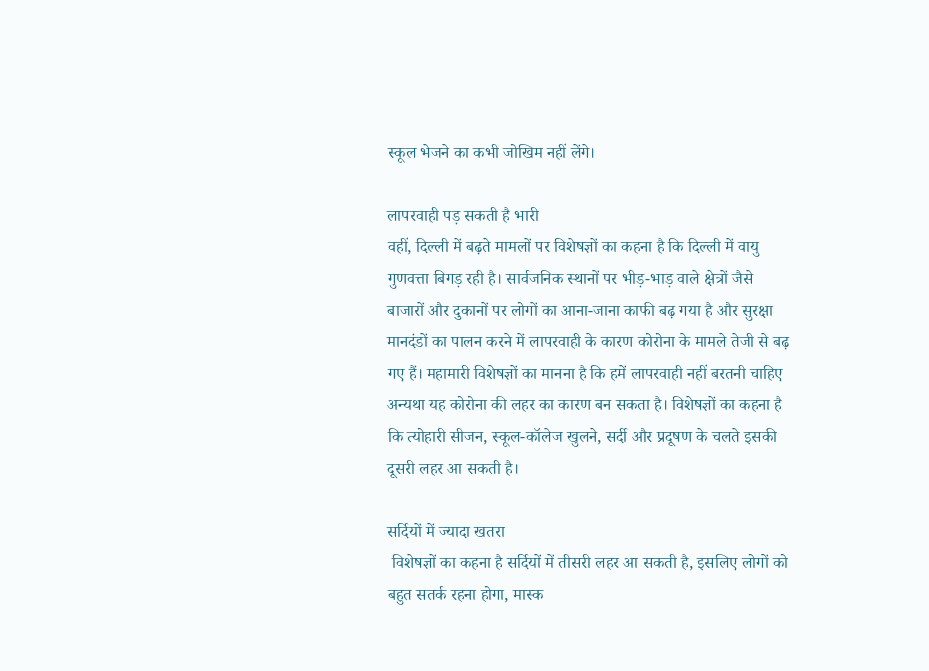स्कूल भेजने का कभी जोखिम नहीं लेंगे।

लापरवाही पड़ सकती है भारी
वहीं, दिल्ली में बढ़ते मामलों पर विशेषज्ञों का कहना है कि दिल्ली में वायु गुणवत्ता बिगड़ रही है। सार्वजनिक स्थानों पर भीड़-भाड़ वाले क्षेत्रों जैसे बाजारों और दुकानों पर लोगों का आना-जाना काफी बढ़ गया है और सुरक्षा मानदंडों का पालन करने में लापरवाही के कारण कोरोना के मामले तेजी से बढ़ गए हैं। महामारी विशेषज्ञों का मानना है कि हमें लापरवाही नहीं बरतनी चाहिए अन्यथा यह कोरोना की लहर का कारण बन सकता है। विशेषज्ञों का कहना है कि त्योहारी सीजन, स्कूल-कॉलेज खुलने, सर्दी और प्रदूषण के चलते इसकी दूसरी लहर आ सकती है।

सर्दियों में ज्यादा खतरा
 विशेषज्ञों का कहना है सर्दियों में तीसरी लहर आ सकती है, इसलिए लोगों को बहुत सतर्क रहना होगा, मास्क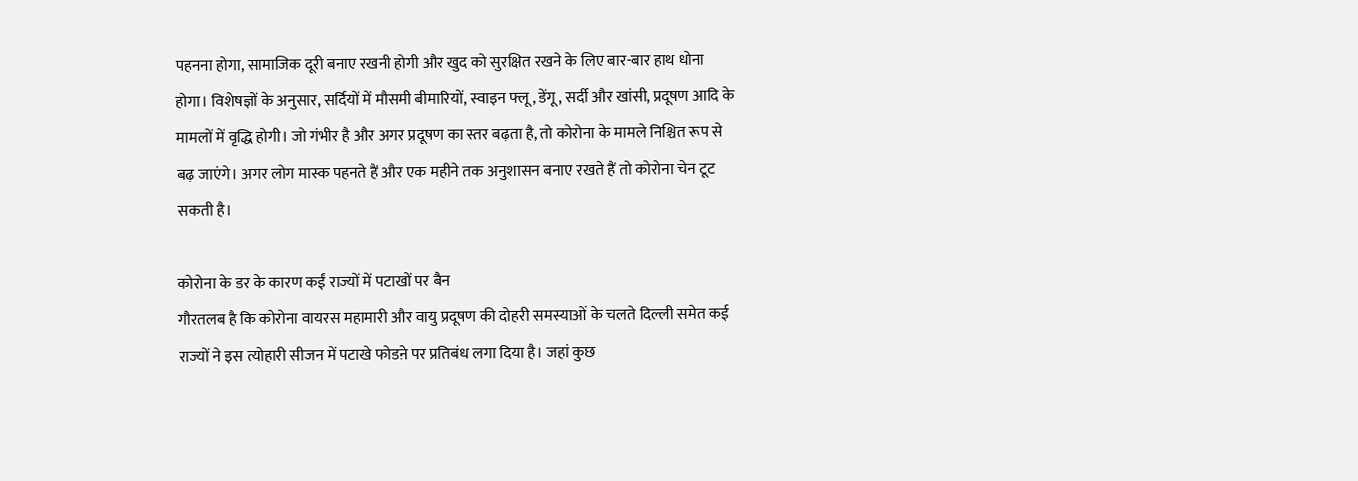पहनना होगा, सामाजिक दूरी बनाए रखनी होगी और खुद को सुरक्षित रखने के लिए बार-बार हाथ धोना होगा। विशेषज्ञों के अनुसार, सर्दियों में मौसमी बीमारियों, स्वाइन फ्लू, डेंगू, सर्दी और खांसी, प्रदूषण आदि के मामलों में वृद्धि होगी। जो गंभीर है और अगर प्रदूषण का स्तर बढ़ता है, तो कोरोना के मामले निश्चित रूप से बढ़ जाएंगे। अगर लोग मास्क पहनते हैं और एक महीने तक अनुशासन बनाए रखते हैं तो कोरोना चेन टूट सकती है।

कोरोना के डर के कारण कईं राज्यों में पटाखों पर बैन
गौरतलब है कि कोरोना वायरस महामारी और वायु प्रदूषण की दोहरी समस्याओं के चलते दिल्ली समेत कई राज्यों ने इस त्योहारी सीजन में पटाखे फोडऩे पर प्रतिबंध लगा दिया है। जहां कुछ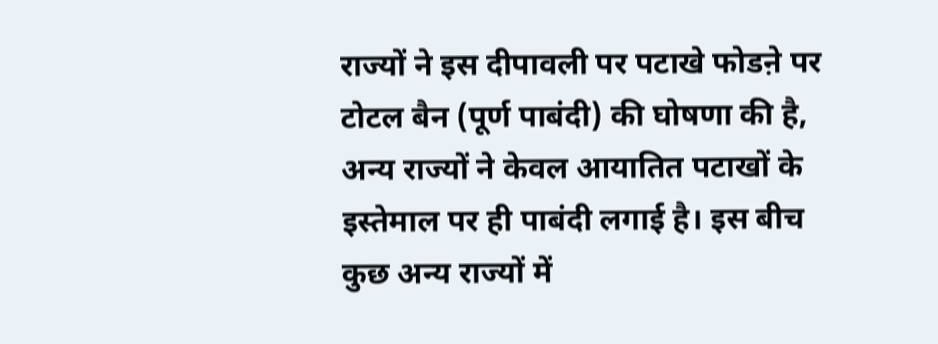राज्यों ने इस दीपावली पर पटाखे फोडऩे पर टोटल बैन (पूर्ण पाबंदी) की घोषणा की है, अन्य राज्यों ने केवल आयातित पटाखों के इस्तेमाल पर ही पाबंदी लगाई है। इस बीच कुछ अन्य राज्यों में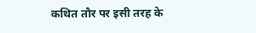कथित तौर पर इसी तरह के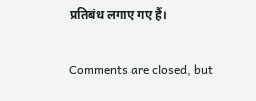प्रतिबंध लगाए गए हैं।

Comments are closed, but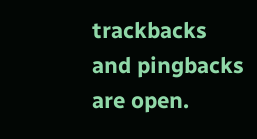trackbacks and pingbacks are open.